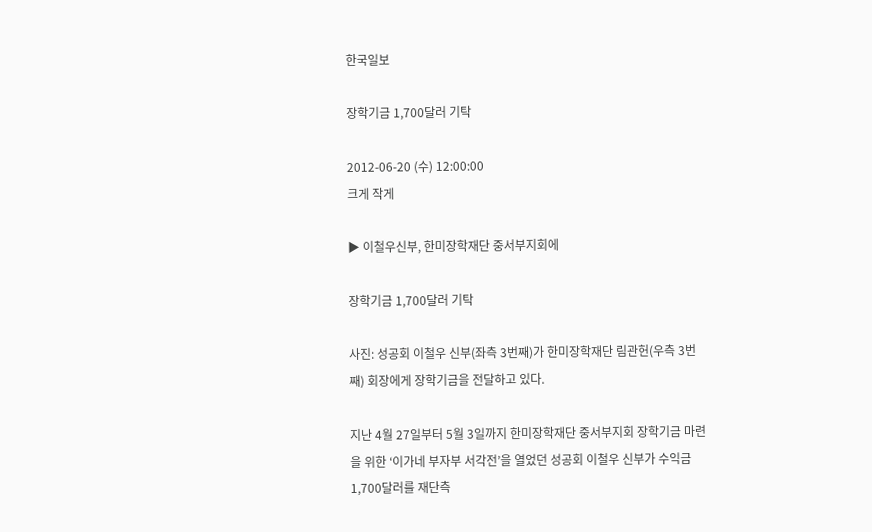한국일보

장학기금 1,700달러 기탁

2012-06-20 (수) 12:00:00
크게 작게

▶ 이철우신부, 한미장학재단 중서부지회에

장학기금 1,700달러 기탁

사진: 성공회 이철우 신부(좌측 3번째)가 한미장학재단 림관헌(우측 3번째) 회장에게 장학기금을 전달하고 있다.

지난 4월 27일부터 5월 3일까지 한미장학재단 중서부지회 장학기금 마련을 위한 ‘이가네 부자부 서각전’을 열었던 성공회 이철우 신부가 수익금 1,700달러를 재단측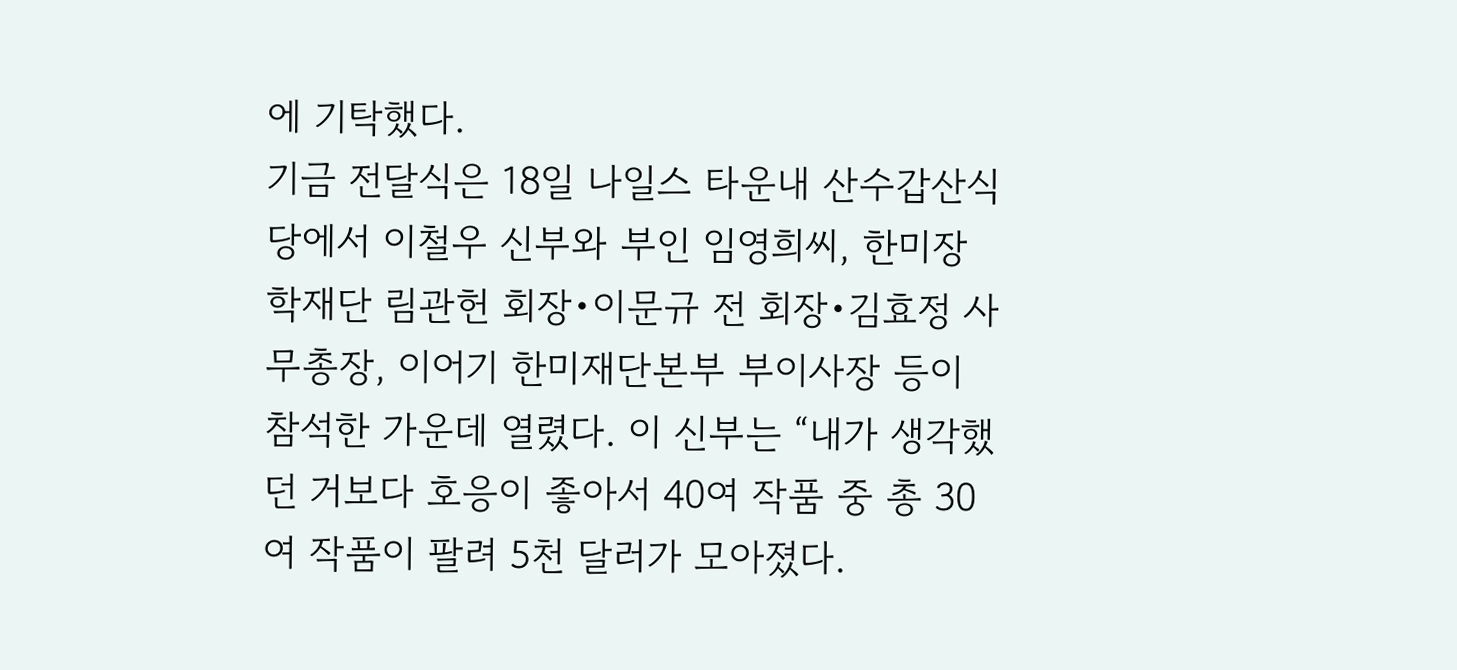에 기탁했다.
기금 전달식은 18일 나일스 타운내 산수갑산식당에서 이철우 신부와 부인 임영희씨, 한미장학재단 림관헌 회장•이문규 전 회장•김효정 사무총장, 이어기 한미재단본부 부이사장 등이 참석한 가운데 열렸다. 이 신부는 “내가 생각했던 거보다 호응이 좋아서 40여 작품 중 총 30여 작품이 팔려 5천 달러가 모아졌다.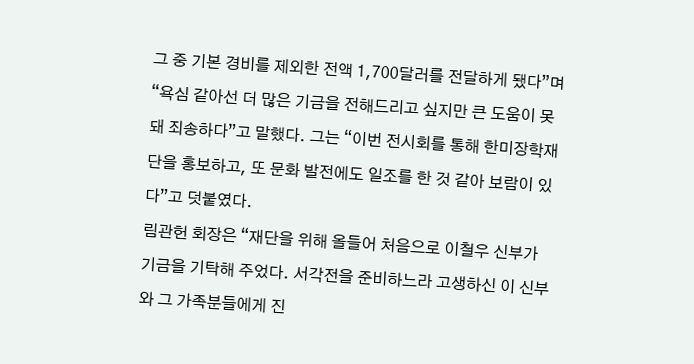그 중 기본 경비를 제외한 전액 1,700달러를 전달하게 됐다”며 “욕심 같아선 더 많은 기금을 전해드리고 싶지만 큰 도움이 못돼 죄송하다”고 말했다. 그는 “이번 전시회를 통해 한미장학재단을 홍보하고, 또 문화 발전에도 일조를 한 것 같아 보람이 있다”고 덧붙였다.
림관헌 회장은 “재단을 위해 올들어 처음으로 이철우 신부가 기금을 기탁해 주었다. 서각전을 준비하느라 고생하신 이 신부와 그 가족분들에게 진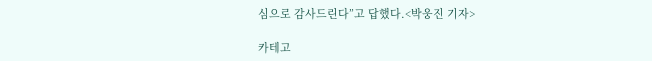심으로 감사드린다”고 답했다.<박웅진 기자>

카테고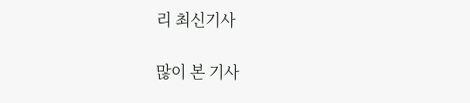리 최신기사

많이 본 기사